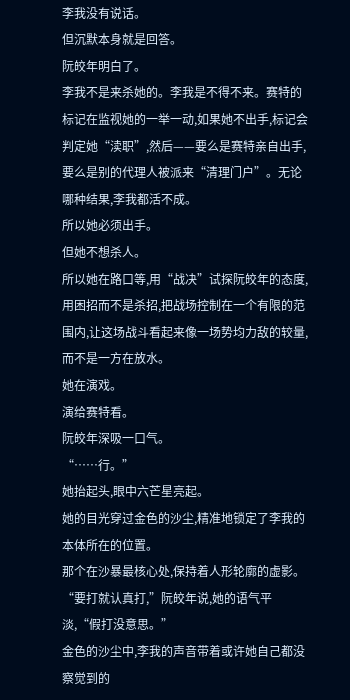李我没有说话。
但沉默本身就是回答。
阮皎年明白了。
李我不是来杀她的。李我是不得不来。赛特的标记在监视她的一举一动,如果她不出手,标记会判定她“渎职”,然后——要么是赛特亲自出手,要么是别的代理人被派来“清理门户”。无论哪种结果,李我都活不成。
所以她必须出手。
但她不想杀人。
所以她在路口等,用“战决”试探阮皎年的态度,用困招而不是杀招,把战场控制在一个有限的范围内,让这场战斗看起来像一场势均力敌的较量,而不是一方在放水。
她在演戏。
演给赛特看。
阮皎年深吸一口气。
“……行。”
她抬起头,眼中六芒星亮起。
她的目光穿过金色的沙尘,精准地锁定了李我的本体所在的位置。
那个在沙暴最核心处,保持着人形轮廓的虚影。
“要打就认真打,”阮皎年说,她的语气平淡,“假打没意思。”
金色的沙尘中,李我的声音带着或许她自己都没察觉到的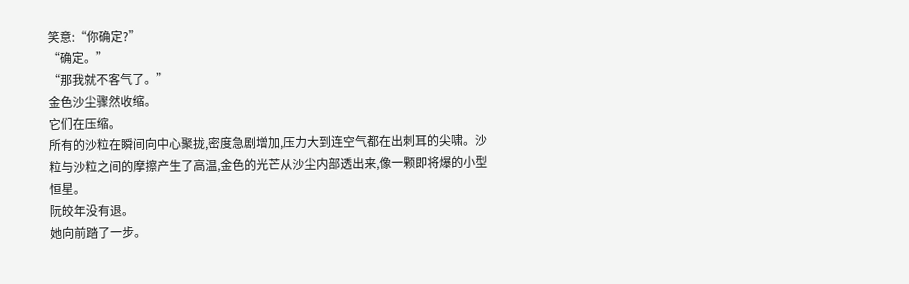笑意:“你确定?”
“确定。”
“那我就不客气了。”
金色沙尘骤然收缩。
它们在压缩。
所有的沙粒在瞬间向中心聚拢,密度急剧增加,压力大到连空气都在出刺耳的尖啸。沙粒与沙粒之间的摩擦产生了高温,金色的光芒从沙尘内部透出来,像一颗即将爆的小型恒星。
阮皎年没有退。
她向前踏了一步。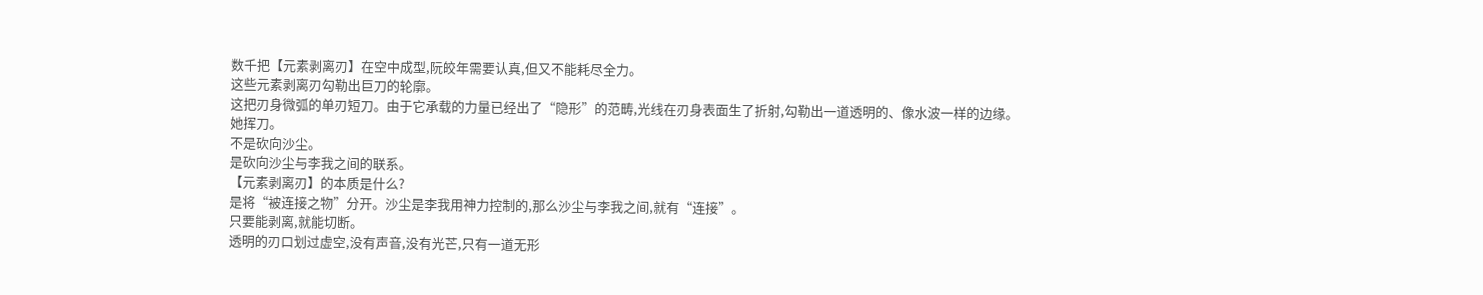数千把【元素剥离刃】在空中成型,阮皎年需要认真,但又不能耗尽全力。
这些元素剥离刃勾勒出巨刀的轮廓。
这把刃身微弧的单刃短刀。由于它承载的力量已经出了“隐形”的范畴,光线在刃身表面生了折射,勾勒出一道透明的、像水波一样的边缘。
她挥刀。
不是砍向沙尘。
是砍向沙尘与李我之间的联系。
【元素剥离刃】的本质是什么?
是将“被连接之物”分开。沙尘是李我用神力控制的,那么沙尘与李我之间,就有“连接”。
只要能剥离,就能切断。
透明的刃口划过虚空,没有声音,没有光芒,只有一道无形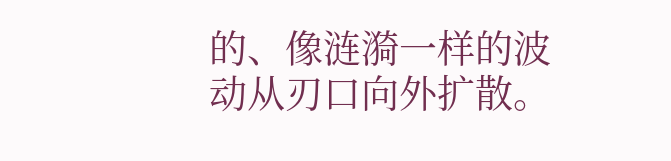的、像涟漪一样的波动从刃口向外扩散。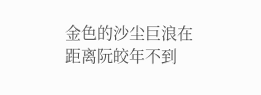金色的沙尘巨浪在距离阮皎年不到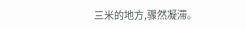三米的地方,骤然凝滞。